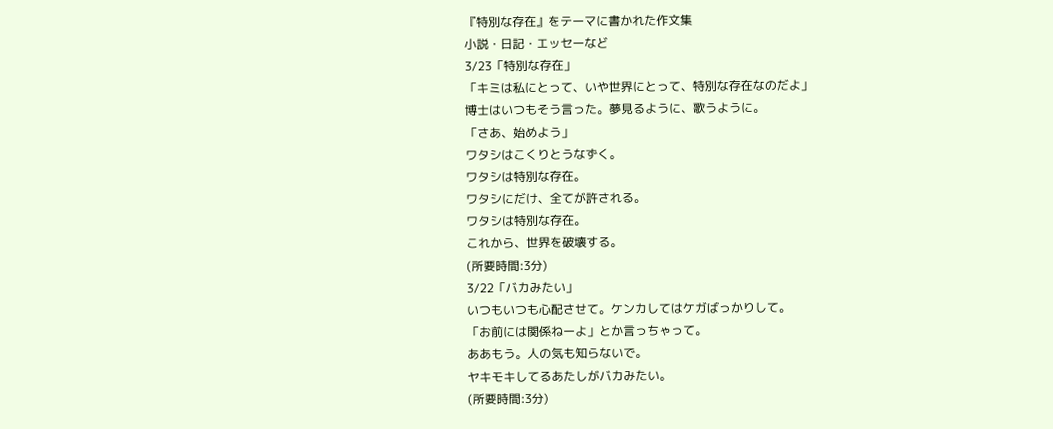『特別な存在』をテーマに書かれた作文集
小説・日記・エッセーなど
3/23「特別な存在」
「キミは私にとって、いや世界にとって、特別な存在なのだよ」
博士はいつもそう言った。夢見るように、歌うように。
「さあ、始めよう」
ワタシはこくりとうなずく。
ワタシは特別な存在。
ワタシにだけ、全てが許される。
ワタシは特別な存在。
これから、世界を破壊する。
(所要時間:3分)
3/22「バカみたい」
いつもいつも心配させて。ケンカしてはケガばっかりして。
「お前には関係ねーよ」とか言っちゃって。
ああもう。人の気も知らないで。
ヤキモキしてるあたしがバカみたい。
(所要時間:3分)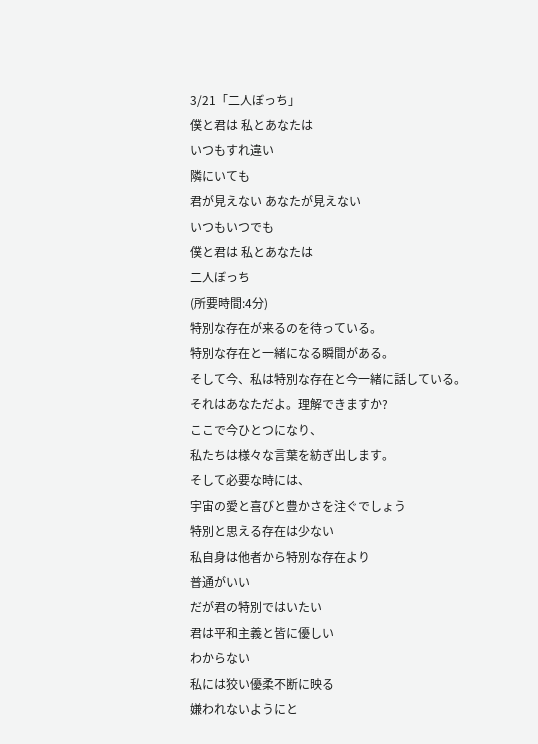3/21「二人ぼっち」
僕と君は 私とあなたは
いつもすれ違い
隣にいても
君が見えない あなたが見えない
いつもいつでも
僕と君は 私とあなたは
二人ぼっち
(所要時間:4分)
特別な存在が来るのを待っている。
特別な存在と一緒になる瞬間がある。
そして今、私は特別な存在と今一緒に話している。
それはあなただよ。理解できますか?
ここで今ひとつになり、
私たちは様々な言葉を紡ぎ出します。
そして必要な時には、
宇宙の愛と喜びと豊かさを注ぐでしょう
特別と思える存在は少ない
私自身は他者から特別な存在より
普通がいい
だが君の特別ではいたい
君は平和主義と皆に優しい
わからない
私には狡い優柔不断に映る
嫌われないようにと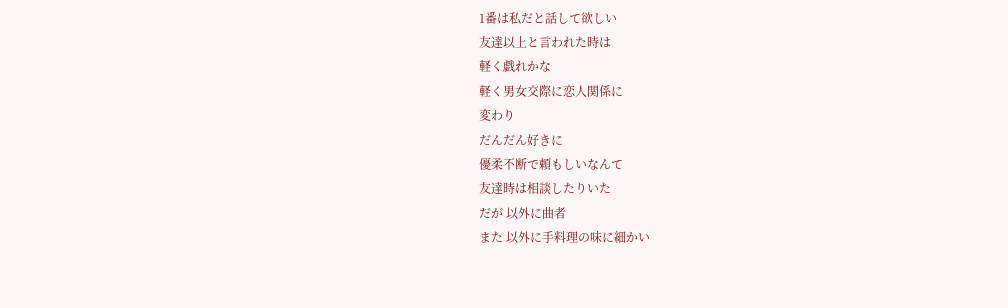1番は私だと話して欲しい
友達以上と言われた時は
軽く戯れかな
軽く男女交際に恋人関係に
変わり
だんだん好きに
優柔不断で頼もしいなんて
友達時は相談したりいた
だが 以外に曲者
また 以外に手料理の味に細かい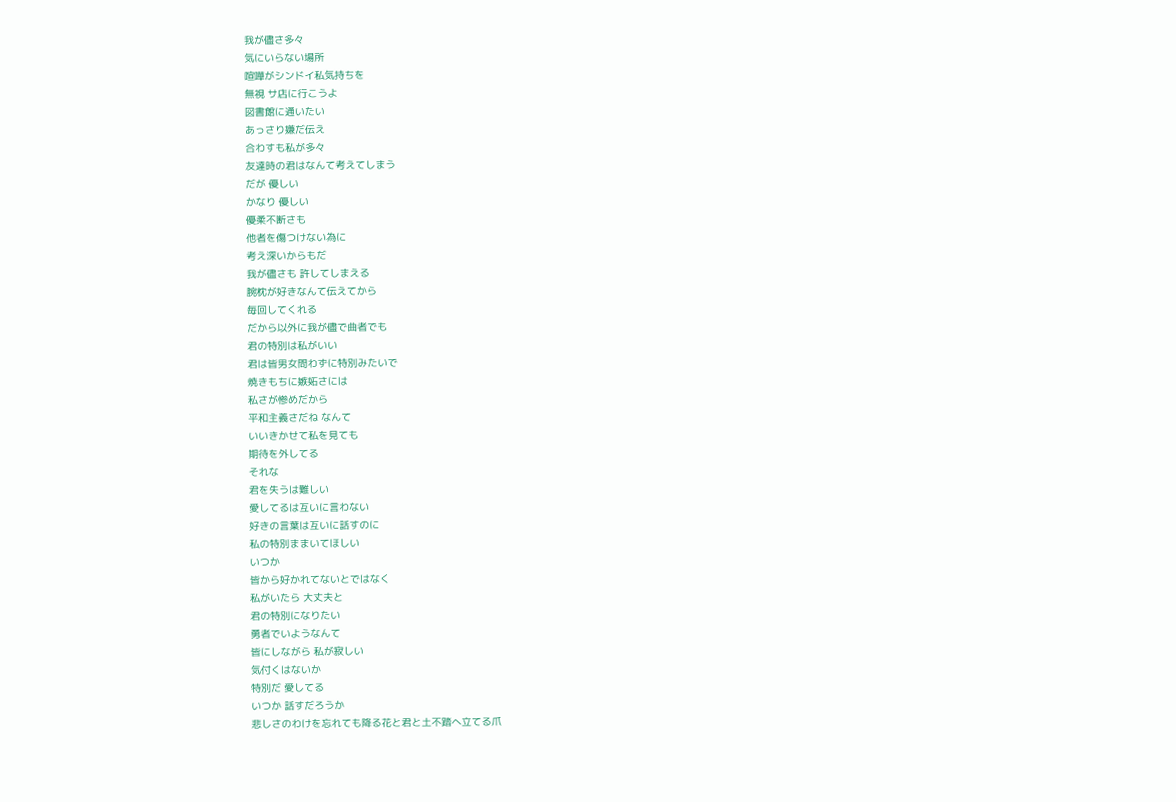我が儘さ多々
気にいらない場所
喧嘩がシンドイ私気持ちを
無視 サ店に行こうよ
図書館に通いたい
あっさり嫌だ伝え
合わすも私が多々
友達時の君はなんて考えてしまう
だが 優しい
かなり 優しい
優柔不断さも
他者を傷つけない為に
考え深いからもだ
我が儘さも 許してしまえる
腕枕が好きなんて伝えてから
毎回してくれる
だから以外に我が儘で曲者でも
君の特別は私がいい
君は皆男女問わずに特別みたいで
焼きもちに嫉妬さには
私さが惨めだから
平和主義さだね なんて
いいきかせて私を見ても
期待を外してる
それな
君を失うは難しい
愛してるは互いに言わない
好きの言葉は互いに話すのに
私の特別ままいてほしい
いつか
皆から好かれてないとではなく
私がいたら 大丈夫と
君の特別になりたい
勇者でいようなんて
皆にしながら 私が寂しい
気付くはないか
特別だ 愛してる
いつか 話すだろうか
悲しさのわけを忘れても降る花と君と土不踏へ立てる爪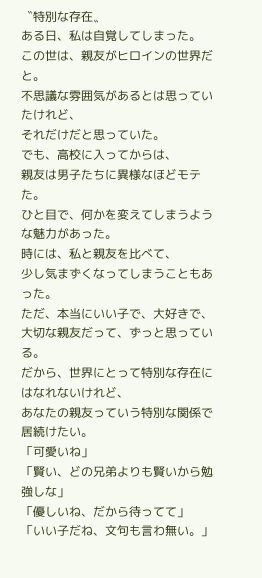〝特別な存在〟
ある日、私は自覚してしまった。
この世は、親友がヒロインの世界だと。
不思議な雰囲気があるとは思っていたけれど、
それだけだと思っていた。
でも、高校に入ってからは、
親友は男子たちに異様なほどモテた。
ひと目で、何かを変えてしまうような魅力があった。
時には、私と親友を比べて、
少し気まずくなってしまうこともあった。
ただ、本当にいい子で、大好きで、
大切な親友だって、ずっと思っている。
だから、世界にとって特別な存在にはなれないけれど、
あなたの親友っていう特別な関係で居続けたい。
「可愛いね」
「賢い、どの兄弟よりも賢いから勉強しな」
「優しいね、だから待ってて」
「いい子だね、文句も言わ無い。」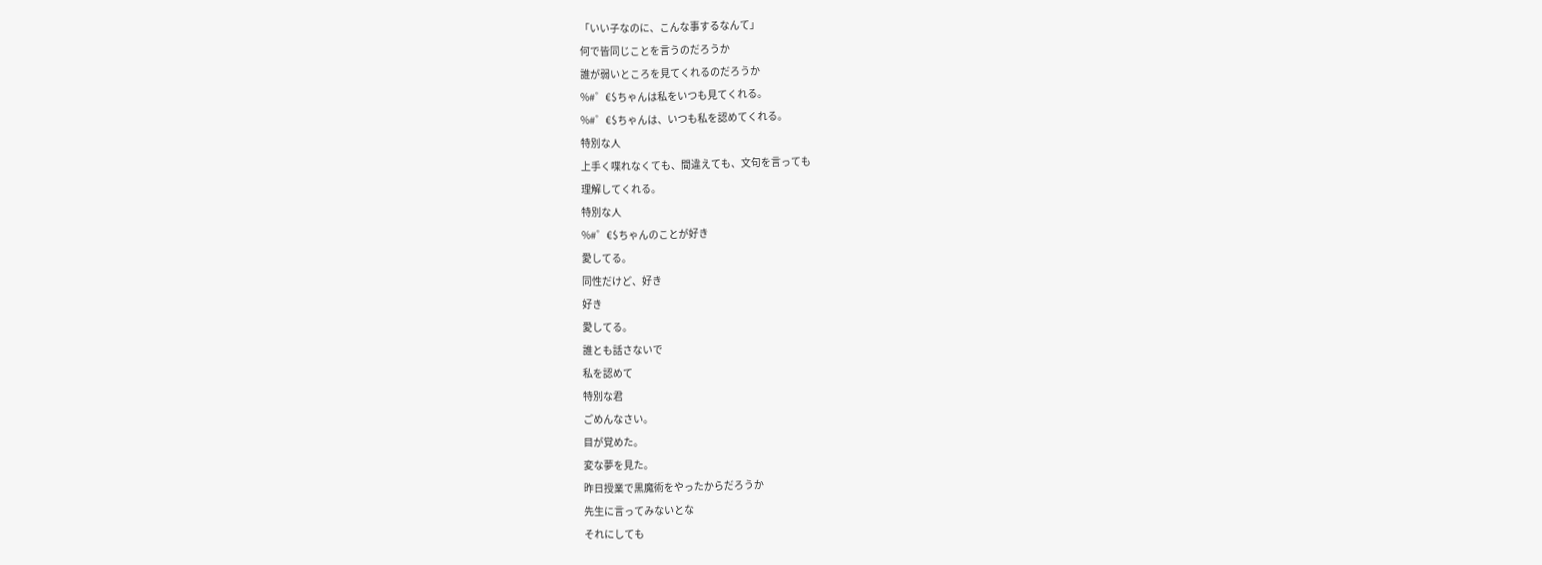「いい子なのに、こんな事するなんて」
何で皆同じことを言うのだろうか
誰が弱いところを見てくれるのだろうか
%#゜€$ちゃんは私をいつも見てくれる。
%#゜€$ちゃんは、いつも私を認めてくれる。
特別な人
上手く喋れなくても、間違えても、文句を言っても
理解してくれる。
特別な人
%#゜€$ちゃんのことが好き
愛してる。
同性だけど、好き
好き
愛してる。
誰とも話さないで
私を認めて
特別な君
ごめんなさい。
目が覚めた。
変な夢を見た。
昨日授業で黒魔術をやったからだろうか
先生に言ってみないとな
それにしても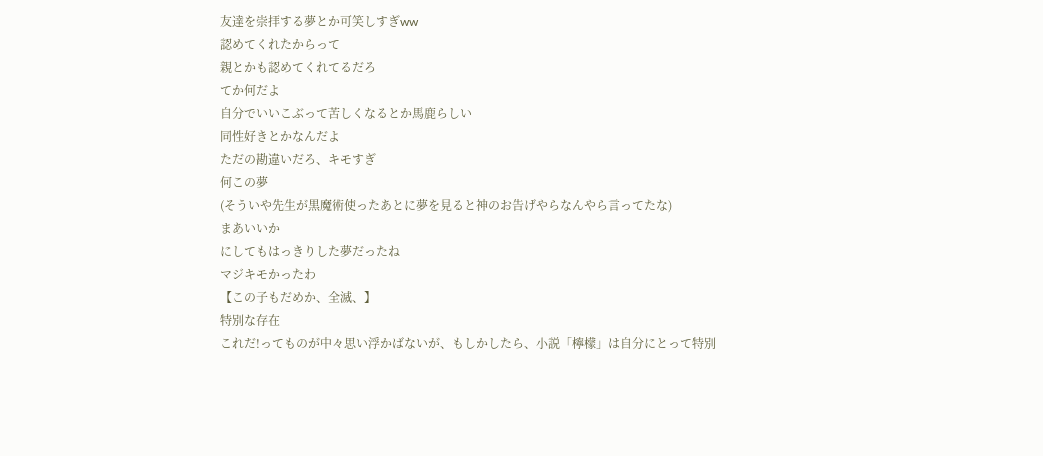友達を崇拝する夢とか可笑しすぎww
認めてくれたからって
親とかも認めてくれてるだろ
てか何だよ
自分でいいこぶって苦しくなるとか馬鹿らしい
同性好きとかなんだよ
ただの勘違いだろ、キモすぎ
何この夢
(そういや先生が黒魔術使ったあとに夢を見ると神のお告げやらなんやら言ってたな)
まあいいか
にしてもはっきりした夢だったね
マジキモかったわ
【この子もだめか、全滅、】
特別な存在
これだ!ってものが中々思い浮かばないが、もしかしたら、小説「檸檬」は自分にとって特別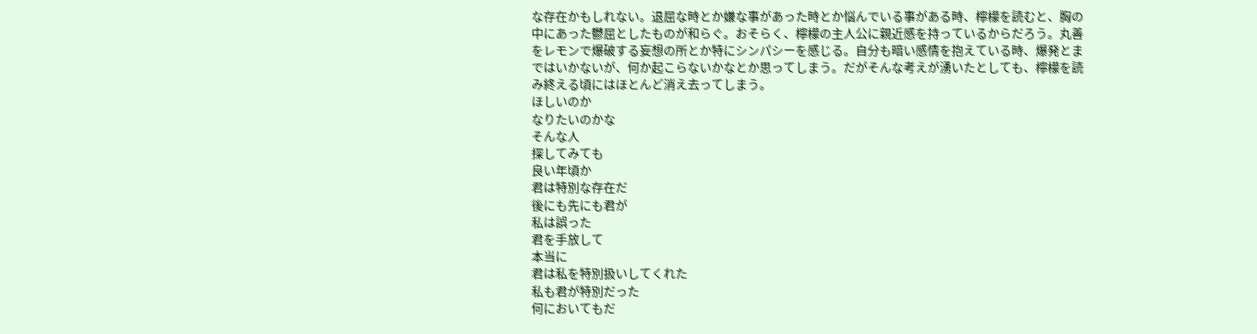な存在かもしれない。退屈な時とか嫌な事があった時とか悩んでいる事がある時、檸檬を読むと、胸の中にあった鬱屈としたものが和らぐ。おそらく、檸檬の主人公に親近感を持っているからだろう。丸善をレモンで爆破する妄想の所とか特にシンパシーを感じる。自分も暗い感情を抱えている時、爆発とまではいかないが、何か起こらないかなとか思ってしまう。だがそんな考えが湧いたとしても、檸檬を読み終える頃にはほとんど消え去ってしまう。
ほしいのか
なりたいのかな
そんな人
探してみても
良い年頃か
君は特別な存在だ
後にも先にも君が
私は誤った
君を手放して
本当に
君は私を特別扱いしてくれた
私も君が特別だった
何においてもだ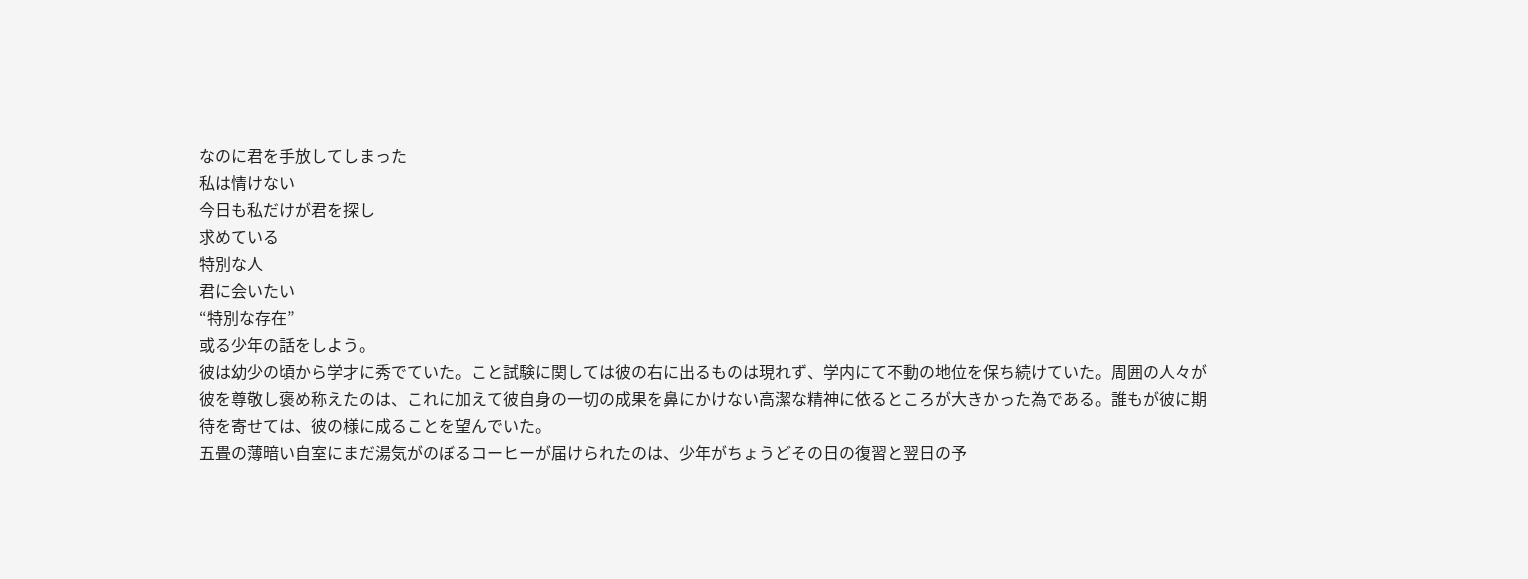なのに君を手放してしまった
私は情けない
今日も私だけが君を探し
求めている
特別な人
君に会いたい
“特別な存在”
或る少年の話をしよう。
彼は幼少の頃から学才に秀でていた。こと試験に関しては彼の右に出るものは現れず、学内にて不動の地位を保ち続けていた。周囲の人々が彼を尊敬し褒め称えたのは、これに加えて彼自身の一切の成果を鼻にかけない高潔な精神に依るところが大きかった為である。誰もが彼に期待を寄せては、彼の様に成ることを望んでいた。
五畳の薄暗い自室にまだ湯気がのぼるコーヒーが届けられたのは、少年がちょうどその日の復習と翌日の予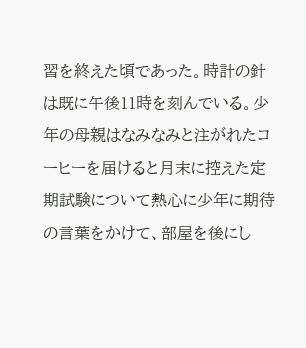習を終えた頃であった。時計の針は既に午後11時を刻んでいる。少年の母親はなみなみと注がれたコーヒーを届けると月末に控えた定期試験について熱心に少年に期待の言葉をかけて、部屋を後にし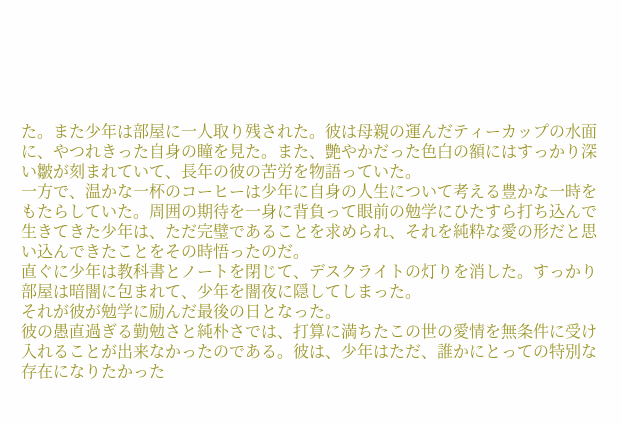た。また少年は部屋に一人取り残された。彼は母親の運んだティーカップの水面に、やつれきった自身の瞳を見た。また、艶やかだった色白の額にはすっかり深い皺が刻まれていて、長年の彼の苦労を物語っていた。
一方で、温かな一杯のコーヒーは少年に自身の人生について考える豊かな一時をもたらしていた。周囲の期待を一身に背負って眼前の勉学にひたすら打ち込んで生きてきた少年は、ただ完璧であることを求められ、それを純粋な愛の形だと思い込んできたことをその時悟ったのだ。
直ぐに少年は教科書とノートを閉じて、デスクライトの灯りを消した。すっかり部屋は暗闇に包まれて、少年を闇夜に隠してしまった。
それが彼が勉学に励んだ最後の日となった。
彼の愚直過ぎる勤勉さと純朴さでは、打算に満ちたこの世の愛情を無条件に受け入れることが出来なかったのである。彼は、少年はただ、誰かにとっての特別な存在になりたかった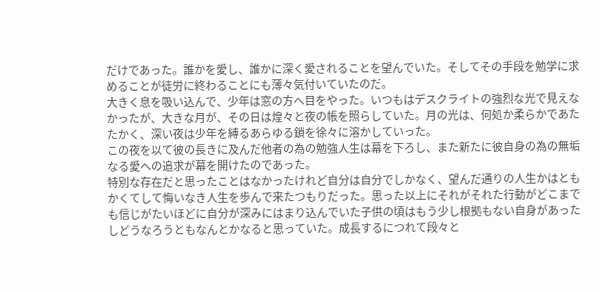だけであった。誰かを愛し、誰かに深く愛されることを望んでいた。そしてその手段を勉学に求めることが徒労に終わることにも薄々気付いていたのだ。
大きく息を吸い込んで、少年は窓の方へ目をやった。いつもはデスクライトの強烈な光で見えなかったが、大きな月が、その日は煌々と夜の帳を照らしていた。月の光は、何処か柔らかであたたかく、深い夜は少年を縛るあらゆる鎖を徐々に溶かしていった。
この夜を以て彼の長きに及んだ他者の為の勉強人生は幕を下ろし、また新たに彼自身の為の無垢なる愛への追求が幕を開けたのであった。
特別な存在だと思ったことはなかったけれど自分は自分でしかなく、望んだ通りの人生かはともかくてして悔いなき人生を歩んで来たつもりだった。思った以上にそれがそれた行動がどこまでも信じがたいほどに自分が深みにはまり込んでいた子供の頃はもう少し根拠もない自身があったしどうなろうともなんとかなると思っていた。成長するにつれて段々と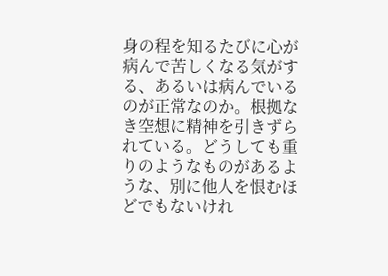身の程を知るたびに心が病んで苦しくなる気がする、あるいは病んでいるのが正常なのか。根拠なき空想に精神を引きずられている。どうしても重りのようなものがあるような、別に他人を恨むほどでもないけれ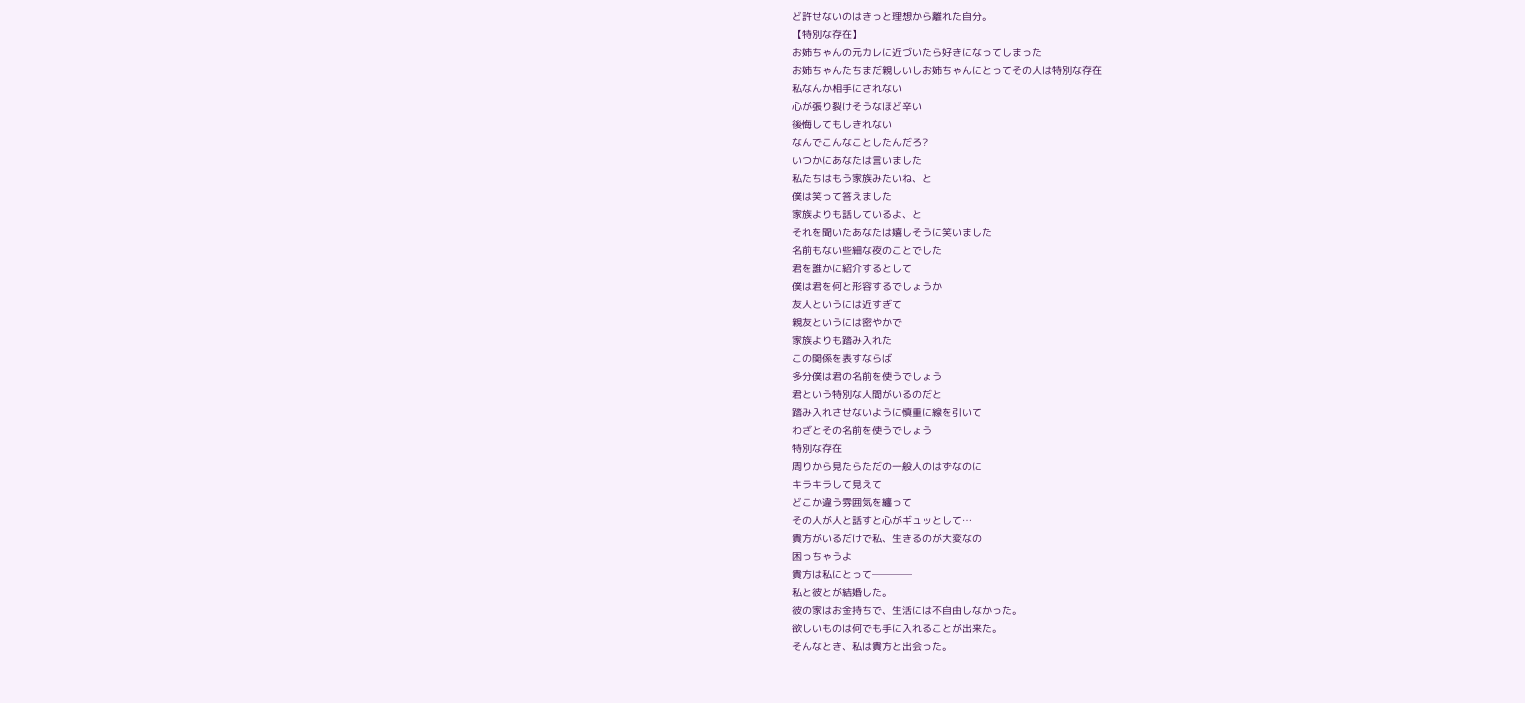ど許せないのはきっと理想から離れた自分。
【特別な存在】
お姉ちゃんの元カレに近づいたら好きになってしまった
お姉ちゃんたちまだ親しいしお姉ちゃんにとってその人は特別な存在
私なんか相手にされない
心が張り裂けそうなほど辛い
後悔してもしきれない
なんでこんなことしたんだろ?
いつかにあなたは言いました
私たちはもう家族みたいね、と
僕は笑って答えました
家族よりも話しているよ、と
それを聞いたあなたは嬉しそうに笑いました
名前もない些細な夜のことでした
君を誰かに紹介するとして
僕は君を何と形容するでしょうか
友人というには近すぎて
親友というには密やかで
家族よりも踏み入れた
この関係を表すならば
多分僕は君の名前を使うでしょう
君という特別な人間がいるのだと
踏み入れさせないように慎重に線を引いて
わざとその名前を使うでしょう
特別な存在
周りから見たらただの一般人のはずなのに
キラキラして見えて
どこか違う雰囲気を纏って
その人が人と話すと心がギュッとして…
貴方がいるだけで私、生きるのが大変なの
困っちゃうよ
貴方は私にとって────
私と彼とが結婚した。
彼の家はお金持ちで、生活には不自由しなかった。
欲しいものは何でも手に入れることが出来た。
そんなとき、私は貴方と出会った。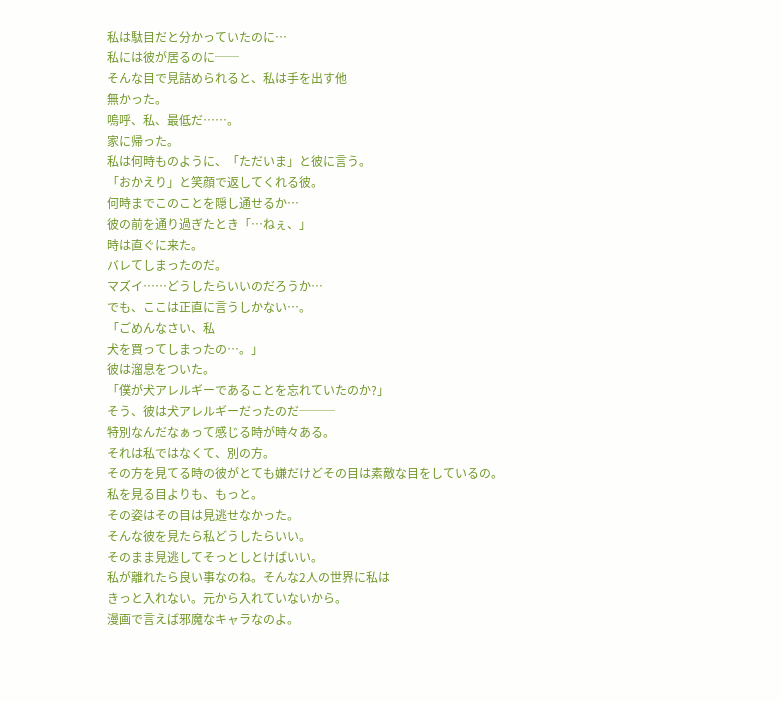私は駄目だと分かっていたのに…
私には彼が居るのに──
そんな目で見詰められると、私は手を出す他
無かった。
嗚呼、私、最低だ……。
家に帰った。
私は何時ものように、「ただいま」と彼に言う。
「おかえり」と笑顔で返してくれる彼。
何時までこのことを隠し通せるか…
彼の前を通り過ぎたとき「…ねぇ、」
時は直ぐに来た。
バレてしまったのだ。
マズイ……どうしたらいいのだろうか…
でも、ここは正直に言うしかない…。
「ごめんなさい、私
犬を買ってしまったの…。」
彼は溜息をついた。
「僕が犬アレルギーであることを忘れていたのか?」
そう、彼は犬アレルギーだったのだ───
特別なんだなぁって感じる時が時々ある。
それは私ではなくて、別の方。
その方を見てる時の彼がとても嫌だけどその目は素敵な目をしているの。
私を見る目よりも、もっと。
その姿はその目は見逃せなかった。
そんな彼を見たら私どうしたらいい。
そのまま見逃してそっとしとけばいい。
私が離れたら良い事なのね。そんな2人の世界に私は
きっと入れない。元から入れていないから。
漫画で言えば邪魔なキャラなのよ。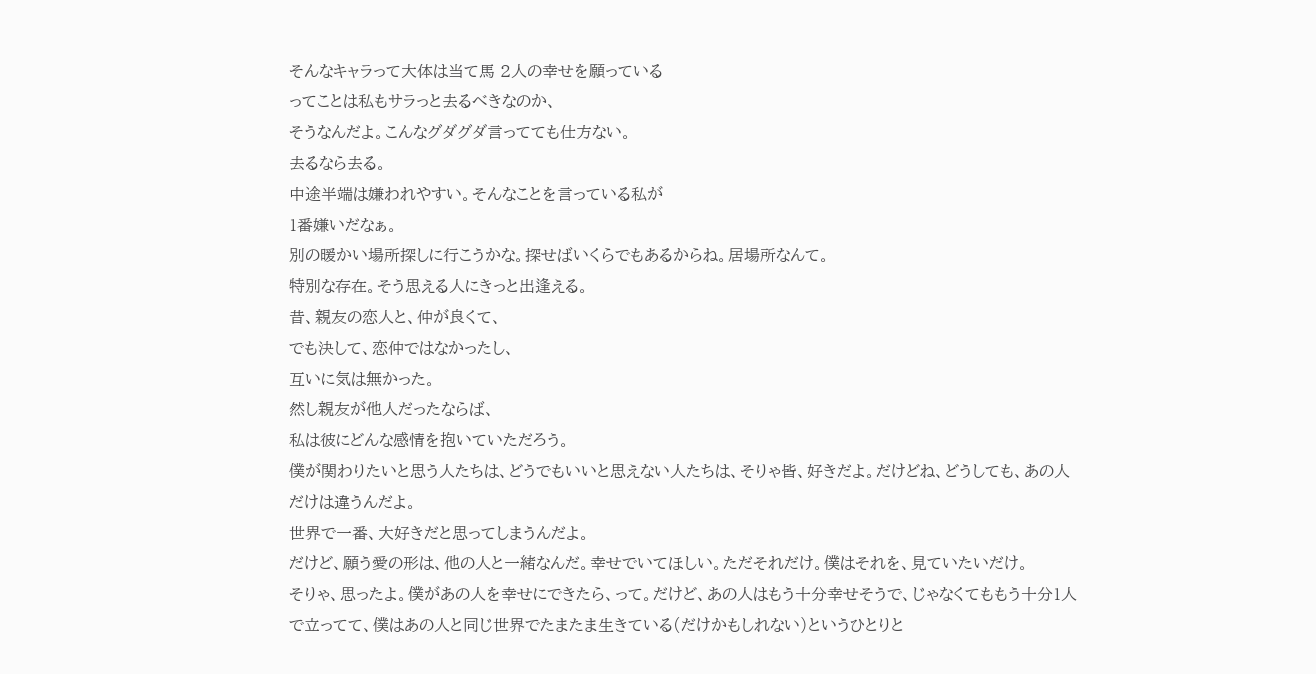そんなキャラって大体は当て馬 2人の幸せを願っている
ってことは私もサラっと去るべきなのか、
そうなんだよ。こんなグダグダ言ってても仕方ない。
去るなら去る。
中途半端は嫌われやすい。そんなことを言っている私が
1番嫌いだなぁ。
別の暖かい場所探しに行こうかな。探せばいくらでもあるからね。居場所なんて。
特別な存在。そう思える人にきっと出逢える。
昔、親友の恋人と、仲が良くて、
でも決して、恋仲ではなかったし、
互いに気は無かった。
然し親友が他人だったならば、
私は彼にどんな感情を抱いていただろう。
僕が関わりたいと思う人たちは、どうでもいいと思えない人たちは、そりゃ皆、好きだよ。だけどね、どうしても、あの人だけは違うんだよ。
世界で一番、大好きだと思ってしまうんだよ。
だけど、願う愛の形は、他の人と一緒なんだ。幸せでいてほしい。ただそれだけ。僕はそれを、見ていたいだけ。
そりゃ、思ったよ。僕があの人を幸せにできたら、って。だけど、あの人はもう十分幸せそうで、じゃなくてももう十分1人で立ってて、僕はあの人と同じ世界でたまたま生きている(だけかもしれない)というひとりと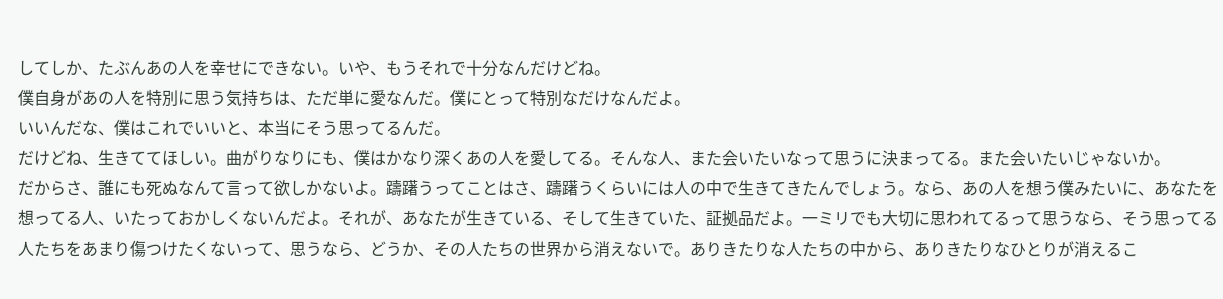してしか、たぶんあの人を幸せにできない。いや、もうそれで十分なんだけどね。
僕自身があの人を特別に思う気持ちは、ただ単に愛なんだ。僕にとって特別なだけなんだよ。
いいんだな、僕はこれでいいと、本当にそう思ってるんだ。
だけどね、生きててほしい。曲がりなりにも、僕はかなり深くあの人を愛してる。そんな人、また会いたいなって思うに決まってる。また会いたいじゃないか。
だからさ、誰にも死ぬなんて言って欲しかないよ。躊躇うってことはさ、躊躇うくらいには人の中で生きてきたんでしょう。なら、あの人を想う僕みたいに、あなたを想ってる人、いたっておかしくないんだよ。それが、あなたが生きている、そして生きていた、証拠品だよ。一ミリでも大切に思われてるって思うなら、そう思ってる人たちをあまり傷つけたくないって、思うなら、どうか、その人たちの世界から消えないで。ありきたりな人たちの中から、ありきたりなひとりが消えるこ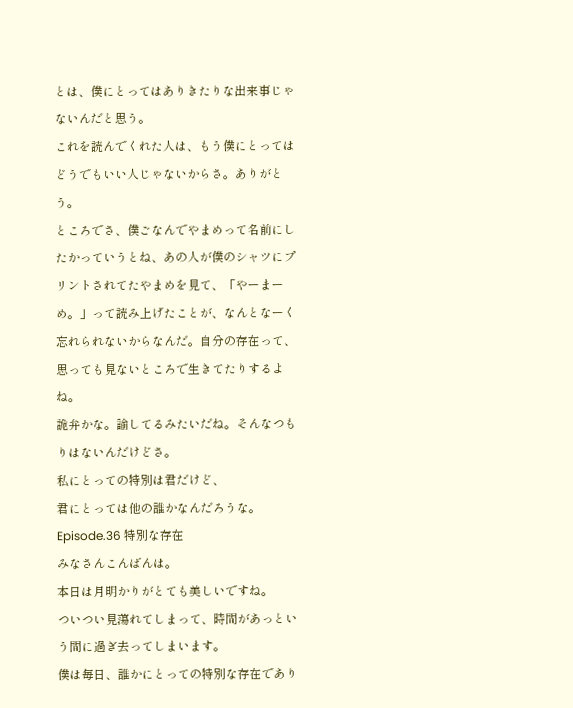とは、僕にとってはありきたりな出来事じゃないんだと思う。
これを読んでくれた人は、もう僕にとってはどうでもいい人じゃないからさ。ありがとう。
ところでさ、僕ごなんでやまめって名前にしたかっていうとね、あの人が僕のシャツにプリントされてたやまめを見て、「やーまーめ。」って読み上げたことが、なんとなーく忘れられないからなんだ。自分の存在って、思っても見ないところで生きてたりするよね。
詭弁かな。諭してるみたいだね。そんなつもりはないんだけどさ。
私にとっての特別は君だけど、
君にとっては他の誰かなんだろうな。
Episode.36 特別な存在
みなさんこんばんは。
本日は月明かりがとても美しいですね。
ついつい見蕩れてしまって、時間があっという間に過ぎ去ってしまいます。
僕は毎日、誰かにとっての特別な存在であり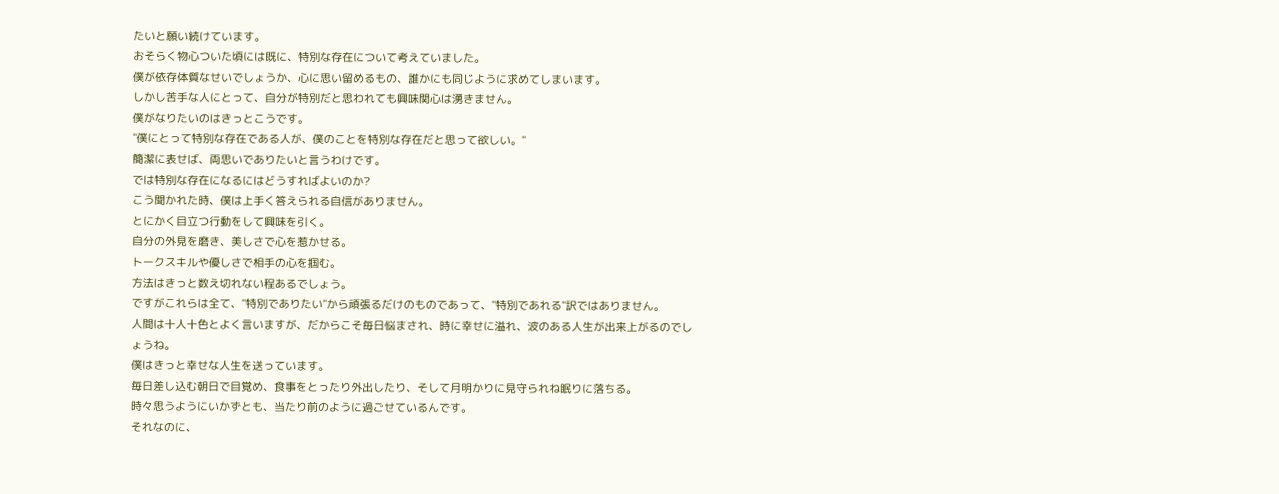たいと願い続けています。
おそらく物心ついた頃には既に、特別な存在について考えていました。
僕が依存体質なせいでしょうか、心に思い留めるもの、誰かにも同じように求めてしまいます。
しかし苦手な人にとって、自分が特別だと思われても興味関心は湧きません。
僕がなりたいのはきっとこうです。
"僕にとって特別な存在である人が、僕のことを特別な存在だと思って欲しい。"
簡潔に表せば、両思いでありたいと言うわけです。
では特別な存在になるにはどうすればよいのか?
こう聞かれた時、僕は上手く答えられる自信がありません。
とにかく目立つ行動をして興味を引く。
自分の外見を磨き、美しさで心を惹かせる。
トークスキルや優しさで相手の心を掴む。
方法はきっと数え切れない程あるでしょう。
ですがこれらは全て、"特別でありたい"から頑張るだけのものであって、"特別であれる"訳ではありません。
人間は十人十色とよく言いますが、だからこそ毎日悩まされ、時に幸せに溢れ、波のある人生が出来上がるのでしょうね。
僕はきっと幸せな人生を送っています。
毎日差し込む朝日で目覚め、食事をとったり外出したり、そして月明かりに見守られね眠りに落ちる。
時々思うようにいかずとも、当たり前のように過ごせているんです。
それなのに、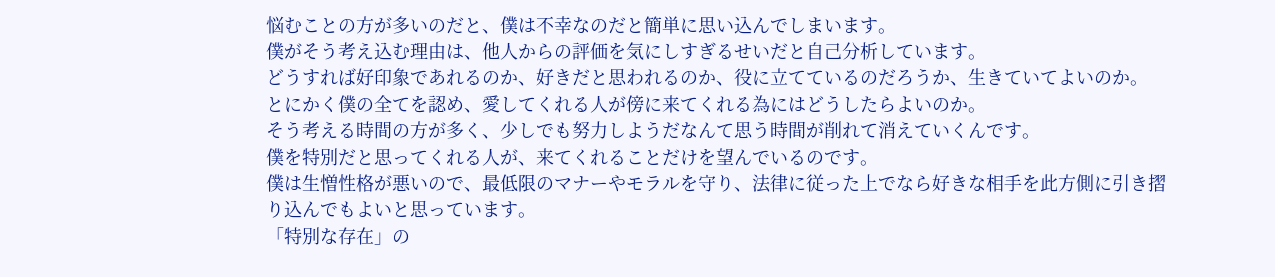悩むことの方が多いのだと、僕は不幸なのだと簡単に思い込んでしまいます。
僕がそう考え込む理由は、他人からの評価を気にしすぎるせいだと自己分析しています。
どうすれば好印象であれるのか、好きだと思われるのか、役に立てているのだろうか、生きていてよいのか。
とにかく僕の全てを認め、愛してくれる人が傍に来てくれる為にはどうしたらよいのか。
そう考える時間の方が多く、少しでも努力しようだなんて思う時間が削れて消えていくんです。
僕を特別だと思ってくれる人が、来てくれることだけを望んでいるのです。
僕は生憎性格が悪いので、最低限のマナーやモラルを守り、法律に従った上でなら好きな相手を此方側に引き摺り込んでもよいと思っています。
「特別な存在」の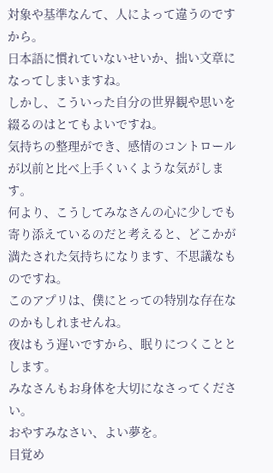対象や基準なんて、人によって違うのですから。
日本語に慣れていないせいか、拙い文章になってしまいますね。
しかし、こういった自分の世界観や思いを綴るのはとてもよいですね。
気持ちの整理ができ、感情のコントロールが以前と比べ上手くいくような気がします。
何より、こうしてみなさんの心に少しでも寄り添えているのだと考えると、どこかが満たされた気持ちになります、不思議なものですね。
このアプリは、僕にとっての特別な存在なのかもしれませんね。
夜はもう遅いですから、眠りにつくこととします。
みなさんもお身体を大切になさってください。
おやすみなさい、よい夢を。
目覚め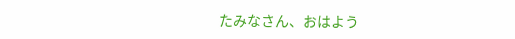たみなさん、おはよう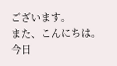ございます。
また、こんにちは。
今日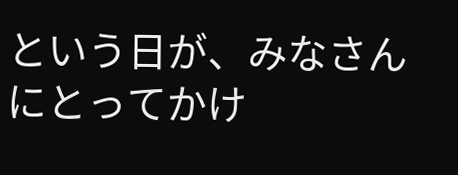という日が、みなさんにとってかけ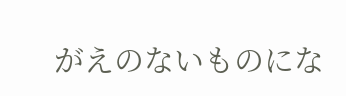がえのないものにな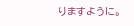りますように。